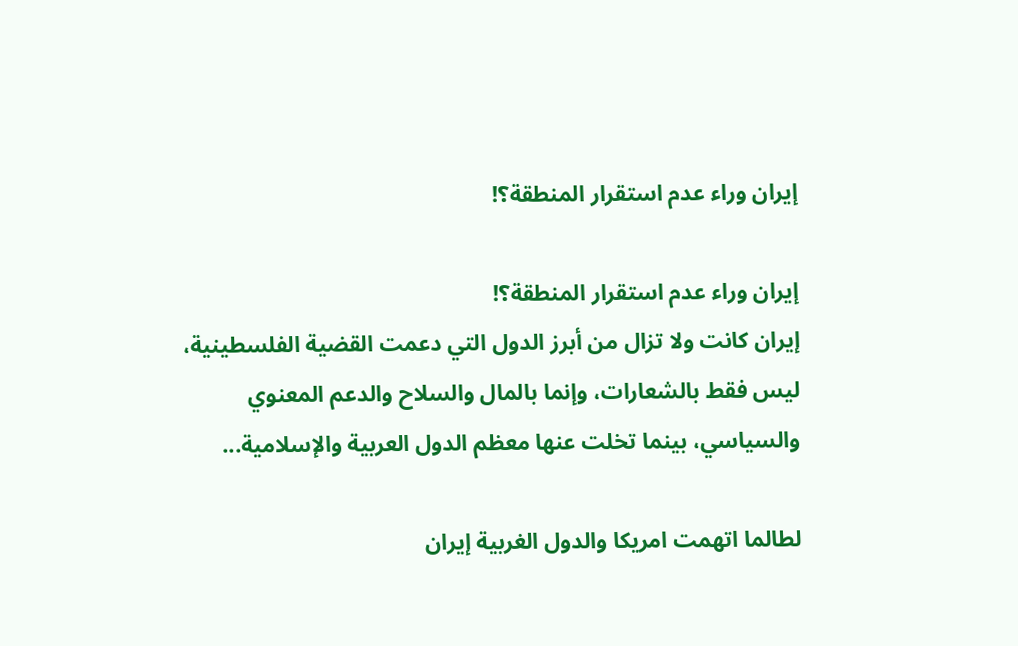إيران وراء عدم استقرار المنطقة؟!

إيران وراء عدم استقرار المنطقة؟!
إيران كانت ولا تزال من أبرز الدول التي دعمت القضية الفلسطينية، ليس فقط بالشعارات، وإنما بالمال والسلاح والدعم المعنوي والسياسي، بينما تخلت عنها معظم الدول العربية والإسلامية...

لطالما اتهمت امريكا والدول الغربية إيران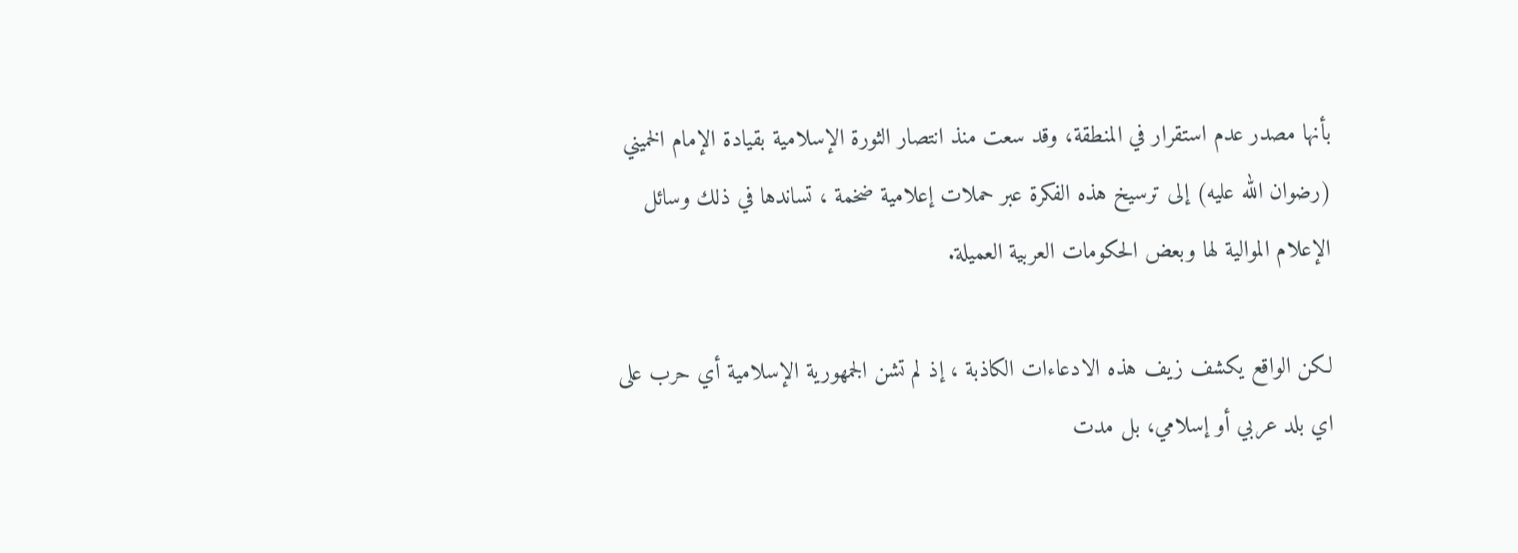بأنها مصدر عدم استقرار في المنطقة، وقد سعت منذ انتصار الثورة الإسلامية بقيادة الإمام الخميني (رضوان الله عليه) إلى ترسيخ هذه الفكرة عبر حملات إعلامية ضخمة ، تساندها في ذلك وسائل الإعلام الموالية لها وبعض الحكومات العربية العميلة.

لكن الواقع يكشف زيف هذه الادعاءات الكاذبة ، إذ لم تشن الجمهورية الإسلامية أي حرب على اي بلد عربي أو إسلامي، بل مدت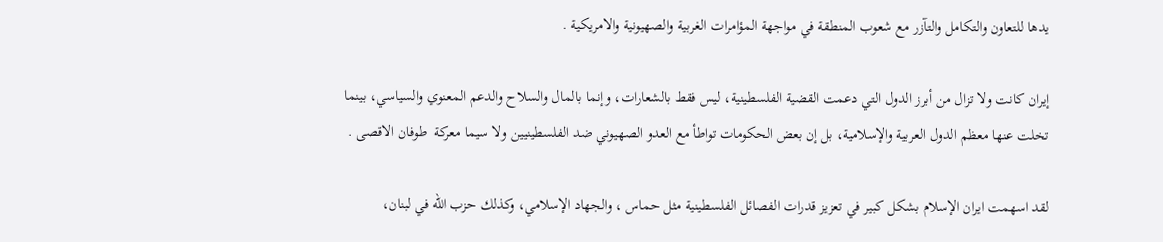يدها للتعاون والتكامل والتآزر مع شعوب المنطقة في مواجهة المؤامرات الغربية والصهيونية والامريكية .

إيران كانت ولا تزال من أبرز الدول التي دعمت القضية الفلسطينية، ليس فقط بالشعارات، وإنما بالمال والسلاح والدعم المعنوي والسياسي، بينما تخلت عنها معظم الدول العربية والإسلامية، بل إن بعض الحكومات تواطأ مع العدو الصهيوني ضد الفلسطينيين ولا سيما معركة  طوفان الاقصى .

لقد اسهمت ايران الإسلام بشكل كبير في تعزيز قدرات الفصائل الفلسطينية مثل حماس ، والجهاد الإسلامي، وكذلك حزب الله في لبنان،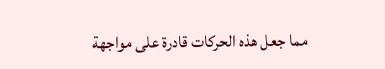مما جعل هذه الحركات قادرة على مواجهة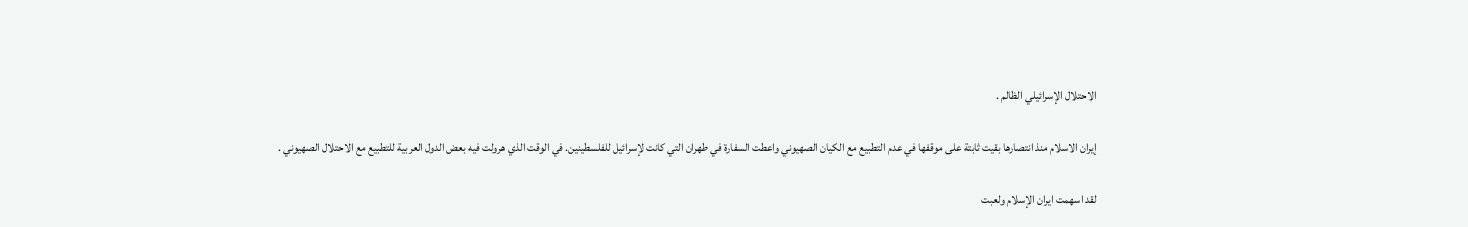الاحتلال الإسرائيلي الظالم .

إيران الاسلام منذ انتصارها بقيت ثابتة على موقفها في عدم التطبيع مع الكيان الصهيوني واعطت السفارة في طهران التي كانت لإسرائيل للفلسطينين. في الوقت الذي هرولت فيه بعض الدول العربية للتطبيع مع الاحتلال الصهيوني .

لقد اسهمت ايران الإسلام ولعبت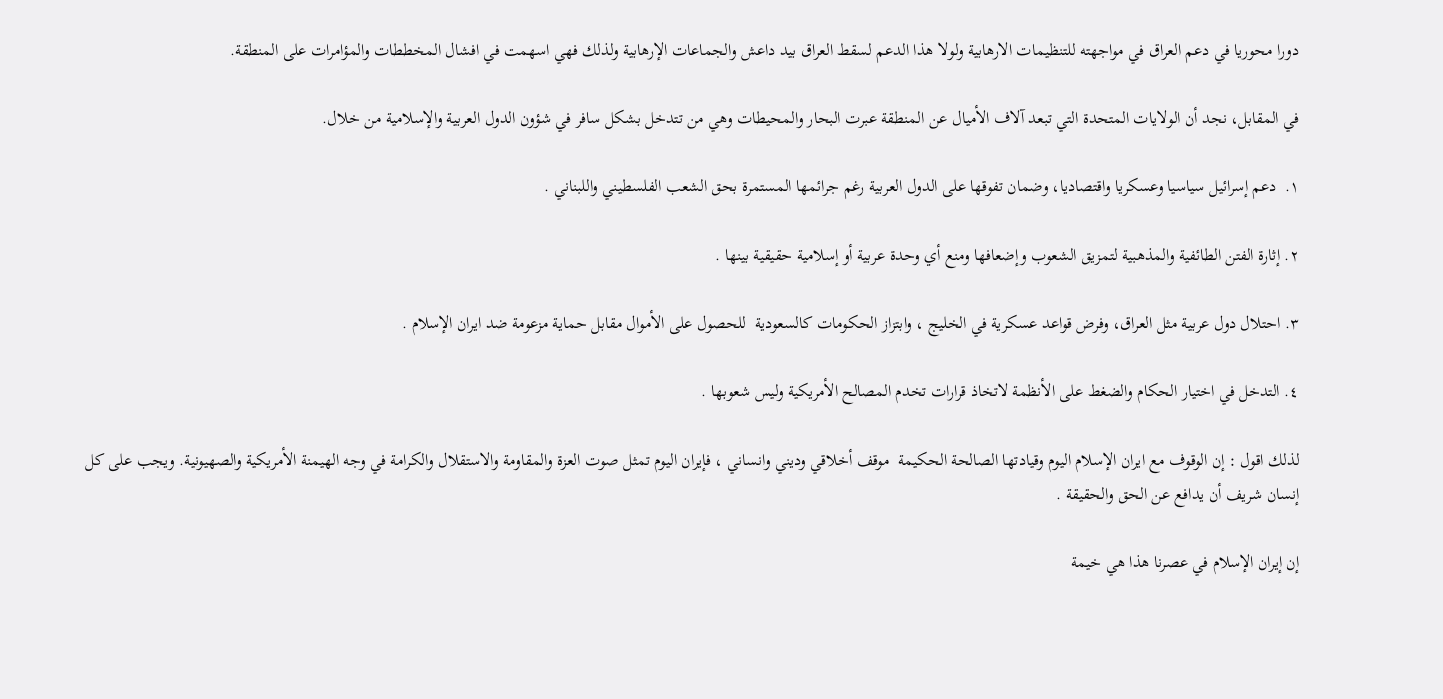دورا محوريا في دعم العراق في مواجهته للتنظيمات الارهابية ولولا هذا الدعم لسقط العراق بيد داعش والجماعات الإرهابية ولذلك فهي اسهمت في افشال المخططات والمؤامرات على المنطقة.

في المقابل، نجد أن الولايات المتحدة التي تبعد آلاف الأميال عن المنطقة عبرت البحار والمحيطات وهي من تتدخل بشكل سافر في شؤون الدول العربية والإسلامية من خلال.

١.  دعم إسرائيل سياسيا وعسكريا واقتصاديا، وضمان تفوقها على الدول العربية رغم جرائمها المستمرة بحق الشعب الفلسطيني واللبناني .

٢. إثارة الفتن الطائفية والمذهبية لتمزيق الشعوب وإضعافها ومنع أي وحدة عربية أو إسلامية حقيقية بينها .

٣. احتلال دول عربية مثل العراق، وفرض قواعد عسكرية في الخليج ، وابتزاز الحكومات كالسعودية  للحصول على الأموال مقابل حماية مزعومة ضد ايران الإسلام .

٤. التدخل في اختيار الحكام والضغط على الأنظمة لاتخاذ قرارات تخدم المصالح الأمريكية وليس شعوبها .

لذلك اقول : إن الوقوف مع ايران الإسلام اليوم وقيادتها الصالحة الحكيمة  موقف أخلاقي وديني وانساني ، فإيران اليوم تمثل صوت العزة والمقاومة والاستقلال والكرامة في وجه الهيمنة الأمريكية والصهيونية. ويجب على كل إنسان شريف أن يدافع عن الحق والحقيقة .

إن إيران الإسلام في عصرنا هذا هي خيمة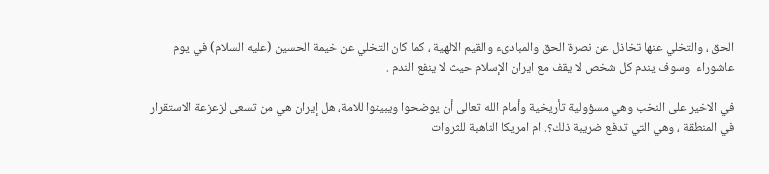الحق ، والتخلي عنها تخاذل عن نصرة الحق والمبادىء والقيم الالهية ، كما كان التخلي عن خيمة الحسين (عليه السلام) في يوم عاشوراء  وسوف يندم كل شخص لا يقف مع ايران الإسلام حيث لا ينفع الندم .

في الاخير على النخب وهي مسؤولية تأريخية وأمام الله تعالى أن يوضحوا ويبينوا للامة، هل إيران هي من تسعى لزعزعة الاستقرار في المنطقة ، وهي التي تدفع ضريبة ذلك؟. ام امريكا الناهبة للثروات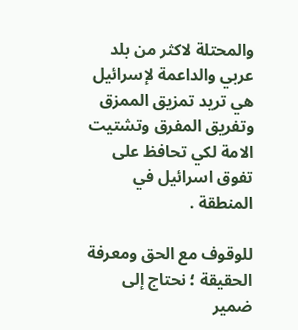والمحتلة لاكثر من بلد عربي والداعمة لإسرائيل هي تريد تمزيق الممزق وتفريق المفرق وتشتيت الامة لكي تحافظ على تفوق اسرائيل في المنطقة .

للوقوف مع الحق ومعرفة الحقيقة ؛ نحتاج إلى ضمير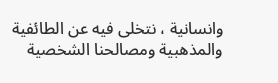وانسانية ، نتخلى فيه عن الطائفية والمذهبية ومصالحنا الشخصية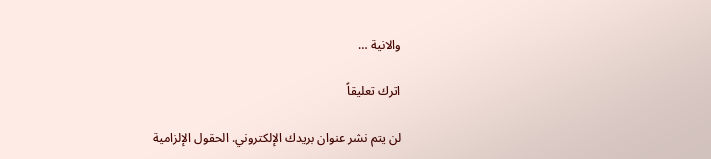والانية …

اترك تعليقاً

لن يتم نشر عنوان بريدك الإلكتروني. الحقول الإلزامية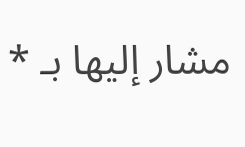مشار إليها بـ *